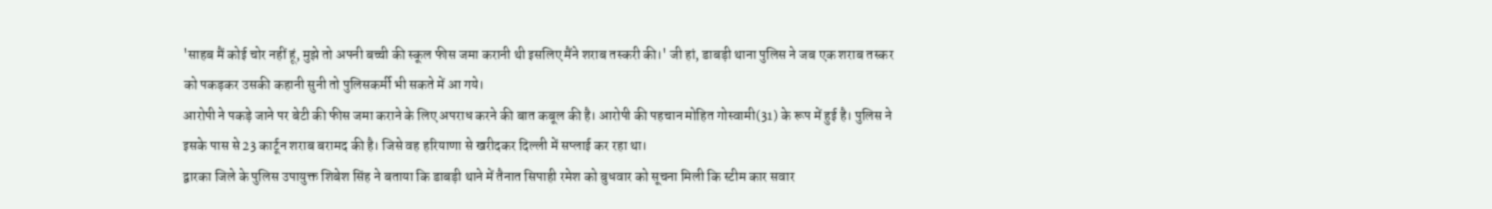'साहब मैं कोई चोर नहीं हूं, मुझे तो अपनी बच्ची की स्कूल फीस जमा करानी थी इसलिए मैंने शराब तस्करी की।' जी हां, डाबड़ी थाना पुलिस ने जब एक शराब तस्कर को पकड़कर उसकी कहानी सुनी तो पुलिसकर्मी भी सकते में आ गये।
आरोपी ने पकड़े जाने पर बेटी की फीस जमा कराने के लिए अपराध करने की बात कबूल की है। आरोपी की पहचान मोहित गोस्वामी(31) के रूप में हुई है। पुलिस ने इसके पास से 23 कार्टून शराब बरामद की है। जिसे वह हरियाणा से खरीदकर दिल्ली में सप्लाई कर रहा था।
द्वारका जिले के पुलिस उपायुक्त शिबेश सिंह ने बताया कि डाबड़ी थाने में तैनात सिपाही रमेश को बुधवार को सूचना मिली कि स्टीम कार सवार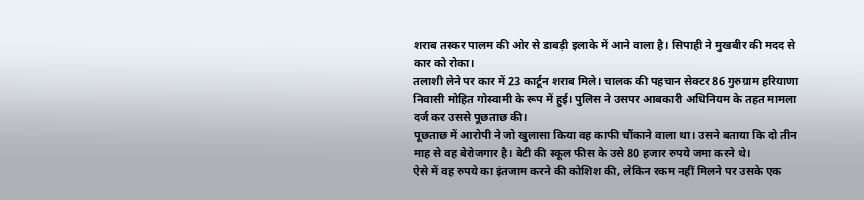शराब तस्कर पालम की ओर से डाबड़ी इलाके में आने वाला है। सिपाही ने मुखबीर की मदद से कार को रोका।
तलाशी लेने पर कार में 23 कार्टून शराब मिले। चालक की पहचान सेक्टर 86 गुरुग्राम हरियाणा निवासी मोहित गोस्वामी के रूप में हुई। पुलिस ने उसपर आबकारी अधिनियम के तहत मामला दर्ज कर उससे पूछताछ की।
पूछताछ में आरोपी ने जो खुलासा किया वह काफी चौंकाने वाला था। उसने बताया कि दो तीन माह से वह बेरोजगार है। बेटी की स्कूल फीस के उसे 80 हजार रुपये जमा करने थे।
ऐसे में वह रुपये का इंतजाम करने की कोशिश की, लेकिन रकम नहीं मिलने पर उसके एक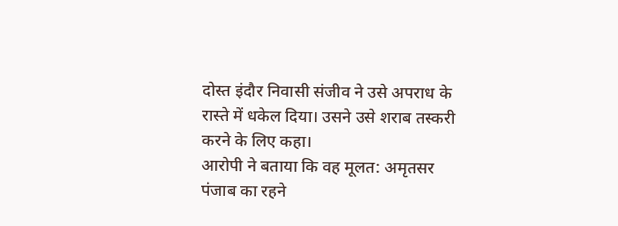दोस्त इंदौर निवासी संजीव ने उसे अपराध के रास्ते में धकेल दिया। उसने उसे शराब तस्करी करने के लिए कहा।
आरोपी ने बताया कि वह मूलत: अमृतसर पंजाब का रहने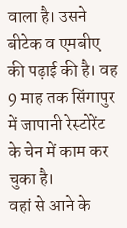वाला है। उसने बीटेक व एमबीए की पढ़ाई की है। वह 9 माह तक सिंगापुर में जापानी रेस्टोरेंट के चेन में काम कर चुका है।
वहां से आने के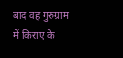बाद वह गुरुग्राम में किराए के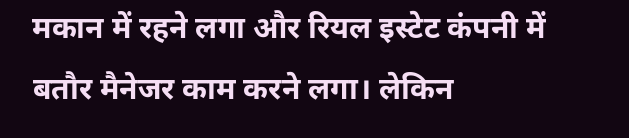मकान में रहने लगा और रियल इस्टेट कंपनी में बतौर मैनेजर काम करने लगा। लेकिन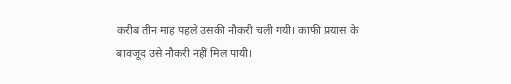करीब तीन माह पहले उसकी नौकरी चली गयी। काफी प्रयास के बावजूद उसे नौकरी नहीं मिल पायी।